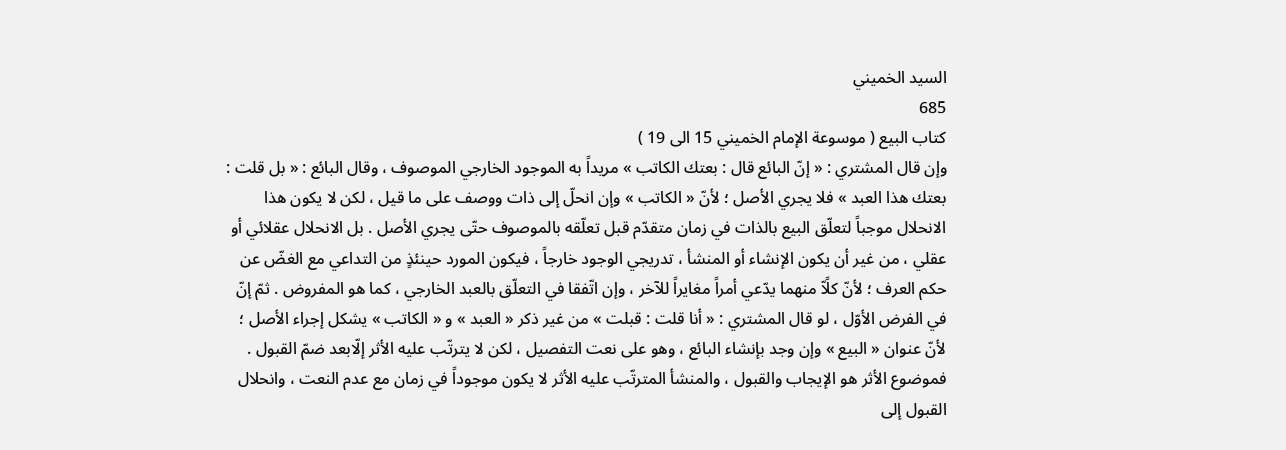السيد الخميني
685
كتاب البيع ( موسوعة الإمام الخميني 15 الى 19 )
وإن قال المشتري : « إنّ البائع قال : بعتك الكاتب » مريداً به الموجود الخارجي الموصوف ، وقال البائع : « بل قلت : بعتك هذا العبد » فلا يجري الأصل ؛ لأنّ « الكاتب » وإن انحلّ إلى ذات ووصف على ما قيل ، لكن لا يكون هذا الانحلال موجباً لتعلّق البيع بالذات في زمان متقدّم قبل تعلّقه بالموصوف حتّى يجري الأصل . بل الانحلال عقلائي أو عقلي ، من غير أن يكون الإنشاء أو المنشأ ، تدريجي الوجود خارجاً ، فيكون المورد حينئذٍ من التداعي مع الغضّ عن حكم العرف ؛ لأنّ كلًاّ منهما يدّعي أمراً مغايراً للآخر ، وإن اتّفقا في التعلّق بالعبد الخارجي ، كما هو المفروض . ثمّ إنّ في الفرض الأوّل ، لو قال المشتري : « أنا قلت : قبلت » من غير ذكر « العبد » و « الكاتب » يشكل إجراء الأصل ؛ لأنّ عنوان « البيع » وإن وجد بإنشاء البائع ، وهو على نعت التفصيل ، لكن لا يترتّب عليه الأثر إلّابعد ضمّ القبول . فموضوع الأثر هو الإيجاب والقبول ، والمنشأ المترتّب عليه الأثر لا يكون موجوداً في زمان مع عدم النعت ، وانحلال القبول إلى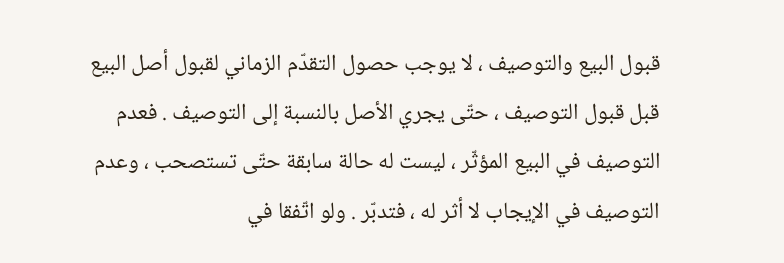قبول البيع والتوصيف ، لا يوجب حصول التقدّم الزماني لقبول أصل البيع قبل قبول التوصيف ، حتّى يجري الأصل بالنسبة إلى التوصيف . فعدم التوصيف في البيع المؤثّر ، ليست له حالة سابقة حتّى تستصحب ، وعدم التوصيف في الإيجاب لا أثر له ، فتدبّر . ولو اتّفقا في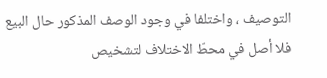التوصيف ، واختلفا في وجود الوصف المذكور حال البيع فلا أصل في محطّ الاختلاف لتشخيص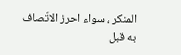المنكر ، سواء احرز الاتّصاف به قبل